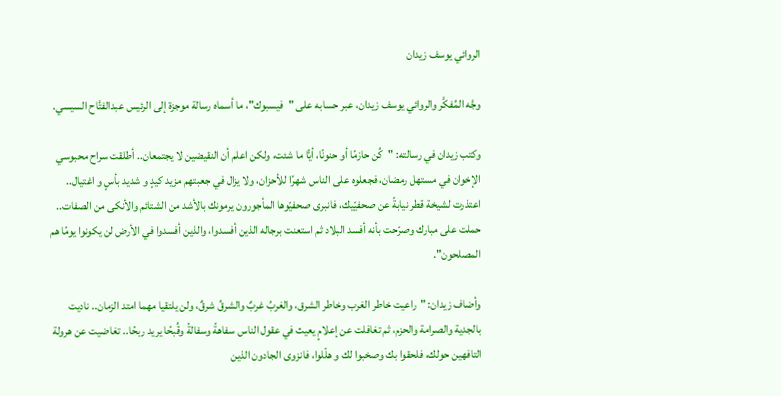الروائي يوسف زيدان

وجَّه المُفكَّر والروائي يوسف زيدان، عبر حسابه على "فيسبوك"، ما أسماه رسالة موجزة إلى الرئيس عبدالفتَّاح السيسي.

وكتب زيدان في رسالته: "كُن حازمًا أو حنونًا، أيًّا ما شئت، ولكن اعلم أن النقيضين لا يجتمعان.. أطلقت سراح محبوسي الإخوان في مستهل رمضان، فجعلوه على الناس شهرًا للأحزان، ولا يزال في جعبتهم مزيد كيدٍ و شديد بأسٍ و اغتيال.. اعتذرت لشيخة قطر نيابةً عن صحفيّيك، فانبرى صحفيّوها المأجورون يرمونك بالأشد من الشتائم والأنكى من الصفات.. حملت على مبارك وصرّحت بأنه أفسد البلاد ثم استعنت برجاله الذين أفسدوا، والذين أفسدوا في الأرض لن يكونوا يومًا هم المصلحون".

وأضاف زيدان: "راعيت خاطر الغرب وخاطر الشرق، والغربُ غربٌ والشرقُ شرقٌ، ولن يلتقيا مهما امتد الزمان.. ناديت بالجدية والصرامة والحزم، ثم تغافلت عن إعلامٍ يعيث في عقول الناس سفاهةً وسفالةً وقُبحًا يريد ربحًا.. تغاضيت عن هرولة التافهين حولك، فلحقوا بك وصخبوا لك و هلّلوا، فانزوى الجادون الذين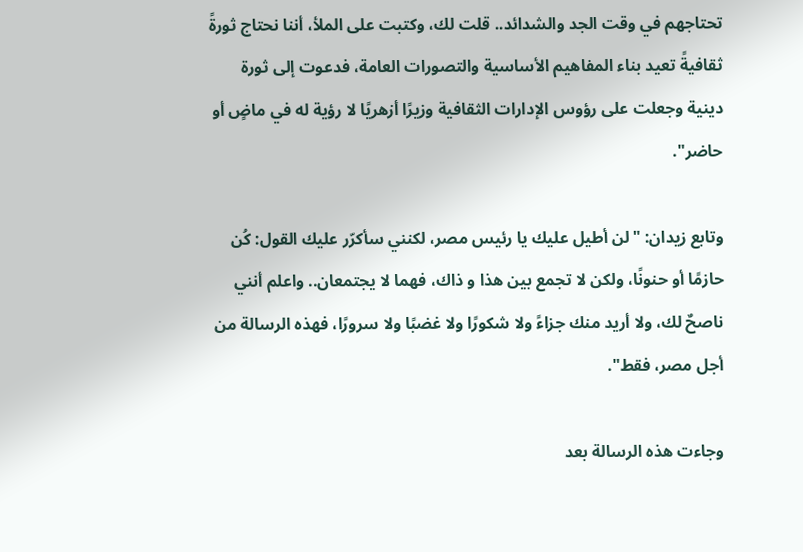تحتاجهم في وقت الجد والشدائد.. قلت لك، وكتبت على الملأ، أننا نحتاج ثورةً ثقافيةً تعيد بناء المفاهيم الأساسية والتصورات العامة، فدعوت إلى ثورة دينية وجعلت على رؤوس الإدارات الثقافية وزيرًا أزهريًا لا رؤية له في ماضٍ أو حاضر".

وتابع زيدان: "لن أطيل عليك يا رئيس مصر، لكنني سأكرّر عليك القول: كُن حازمًا أو حنونًا، ولكن لا تجمع بين هذا و ذاك، فهما لا يجتمعان.. واعلم أنني ناصحٌ لك، ولا أريد منك جزاءً ولا شكورًا ولا غضبًا ولا سرورًا، فهذه الرسالة من أجل مصر، فقط".

وجاءت هذه الرسالة بعد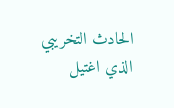الحادث التخريبي الذي اغتيل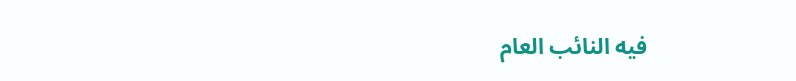فيه النائب العام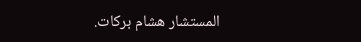المستشار هشام بركات.